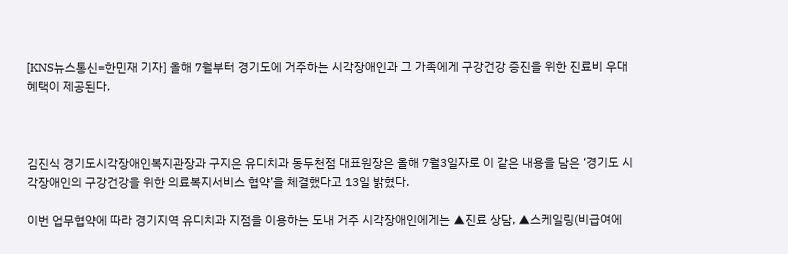[KNS뉴스통신=한민재 기자] 올해 7월부터 경기도에 거주하는 시각장애인과 그 가족에게 구강건강 증진을 위한 진료비 우대 혜택이 제공된다.



김진식 경기도시각장애인복지관장과 구지은 유디치과 동두천점 대표원장은 올해 7월3일자로 이 같은 내용을 담은 ‘경기도 시각장애인의 구강건강을 위한 의료복지서비스 협약’을 체결했다고 13일 밝혔다.

이번 업무협약에 따라 경기지역 유디치과 지점을 이용하는 도내 거주 시각장애인에게는 ▲진료 상담, ▲스케일링(비급여에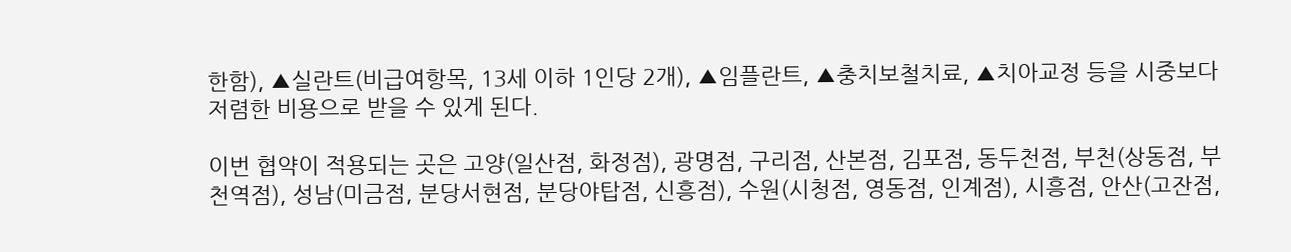한함), ▲실란트(비급여항목, 13세 이하 1인당 2개), ▲임플란트, ▲충치보철치료, ▲치아교정 등을 시중보다 저렴한 비용으로 받을 수 있게 된다.

이번 협약이 적용되는 곳은 고양(일산점, 화정점), 광명점, 구리점, 산본점, 김포점, 동두천점, 부천(상동점, 부천역점), 성남(미금점, 분당서현점, 분당야탑점, 신흥점), 수원(시청점, 영동점, 인계점), 시흥점, 안산(고잔점,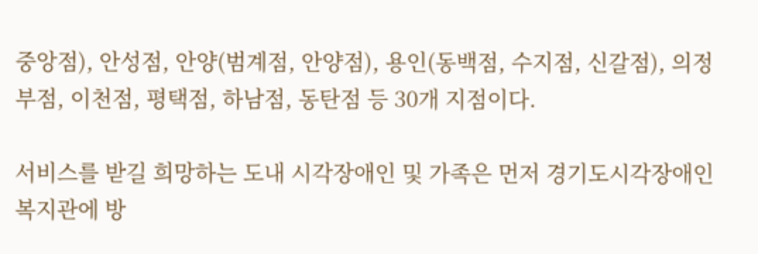중앙점), 안성점, 안양(범계점, 안양점), 용인(동백점, 수지점, 신갈점), 의정부점, 이천점, 평택점, 하남점, 동탄점 등 30개 지점이다.

서비스를 받길 희망하는 도내 시각장애인 및 가족은 먼저 경기도시각장애인복지관에 방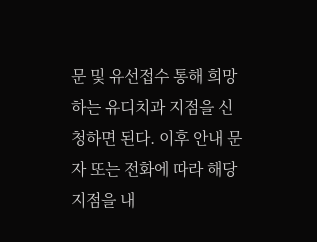문 및 유선접수 통해 희망하는 유디치과 지점을 신청하면 된다. 이후 안내 문자 또는 전화에 따라 해당지점을 내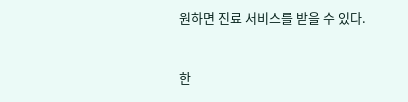원하면 진료 서비스를 받을 수 있다.


한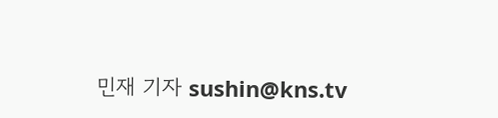민재 기자 sushin@kns.tv